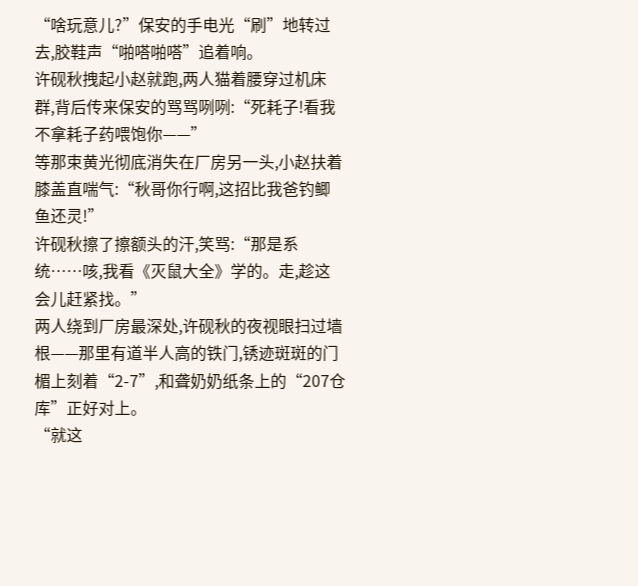“啥玩意儿?”保安的手电光“刷”地转过去,胶鞋声“啪嗒啪嗒”追着响。
许砚秋拽起小赵就跑,两人猫着腰穿过机床群,背后传来保安的骂骂咧咧:“死耗子!看我不拿耗子药喂饱你——”
等那束黄光彻底消失在厂房另一头,小赵扶着膝盖直喘气:“秋哥你行啊,这招比我爸钓鲫鱼还灵!”
许砚秋擦了擦额头的汗,笑骂:“那是系统……咳,我看《灭鼠大全》学的。走,趁这会儿赶紧找。”
两人绕到厂房最深处,许砚秋的夜视眼扫过墙根——那里有道半人高的铁门,锈迹斑斑的门楣上刻着“2-7”,和聋奶奶纸条上的“207仓库”正好对上。
“就这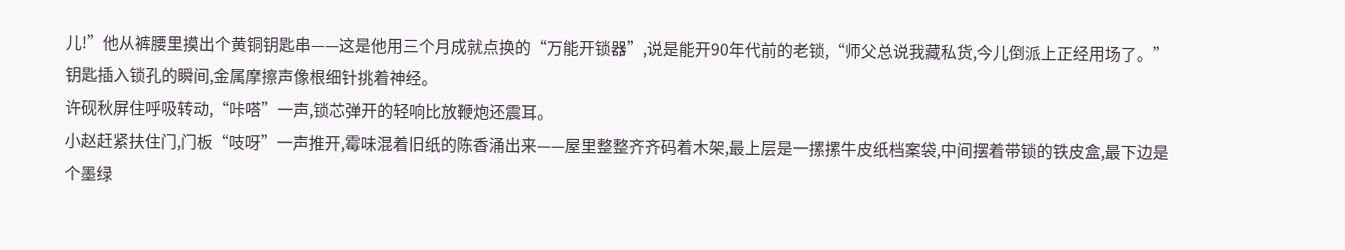儿!”他从裤腰里摸出个黄铜钥匙串——这是他用三个月成就点换的“万能开锁器”,说是能开90年代前的老锁,“师父总说我藏私货,今儿倒派上正经用场了。”
钥匙插入锁孔的瞬间,金属摩擦声像根细针挑着神经。
许砚秋屏住呼吸转动,“咔嗒”一声,锁芯弹开的轻响比放鞭炮还震耳。
小赵赶紧扶住门,门板“吱呀”一声推开,霉味混着旧纸的陈香涌出来——屋里整整齐齐码着木架,最上层是一摞摞牛皮纸档案袋,中间摆着带锁的铁皮盒,最下边是个墨绿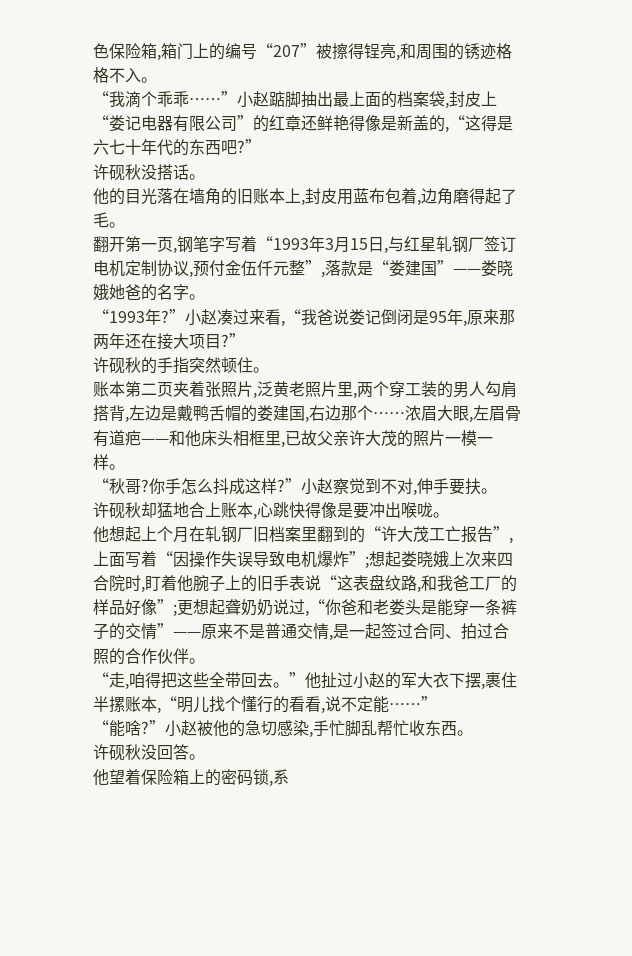色保险箱,箱门上的编号“207”被擦得锃亮,和周围的锈迹格格不入。
“我滴个乖乖……”小赵踮脚抽出最上面的档案袋,封皮上“娄记电器有限公司”的红章还鲜艳得像是新盖的,“这得是六七十年代的东西吧?”
许砚秋没搭话。
他的目光落在墙角的旧账本上,封皮用蓝布包着,边角磨得起了毛。
翻开第一页,钢笔字写着“1993年3月15日,与红星轧钢厂签订电机定制协议,预付金伍仟元整”,落款是“娄建国”——娄晓娥她爸的名字。
“1993年?”小赵凑过来看,“我爸说娄记倒闭是95年,原来那两年还在接大项目?”
许砚秋的手指突然顿住。
账本第二页夹着张照片,泛黄老照片里,两个穿工装的男人勾肩搭背,左边是戴鸭舌帽的娄建国,右边那个……浓眉大眼,左眉骨有道疤——和他床头相框里,已故父亲许大茂的照片一模一样。
“秋哥?你手怎么抖成这样?”小赵察觉到不对,伸手要扶。
许砚秋却猛地合上账本,心跳快得像是要冲出喉咙。
他想起上个月在轧钢厂旧档案里翻到的“许大茂工亡报告”,上面写着“因操作失误导致电机爆炸”;想起娄晓娥上次来四合院时,盯着他腕子上的旧手表说“这表盘纹路,和我爸工厂的样品好像”;更想起聋奶奶说过,“你爸和老娄头是能穿一条裤子的交情”——原来不是普通交情,是一起签过合同、拍过合照的合作伙伴。
“走,咱得把这些全带回去。”他扯过小赵的军大衣下摆,裹住半摞账本,“明儿找个懂行的看看,说不定能……”
“能啥?”小赵被他的急切感染,手忙脚乱帮忙收东西。
许砚秋没回答。
他望着保险箱上的密码锁,系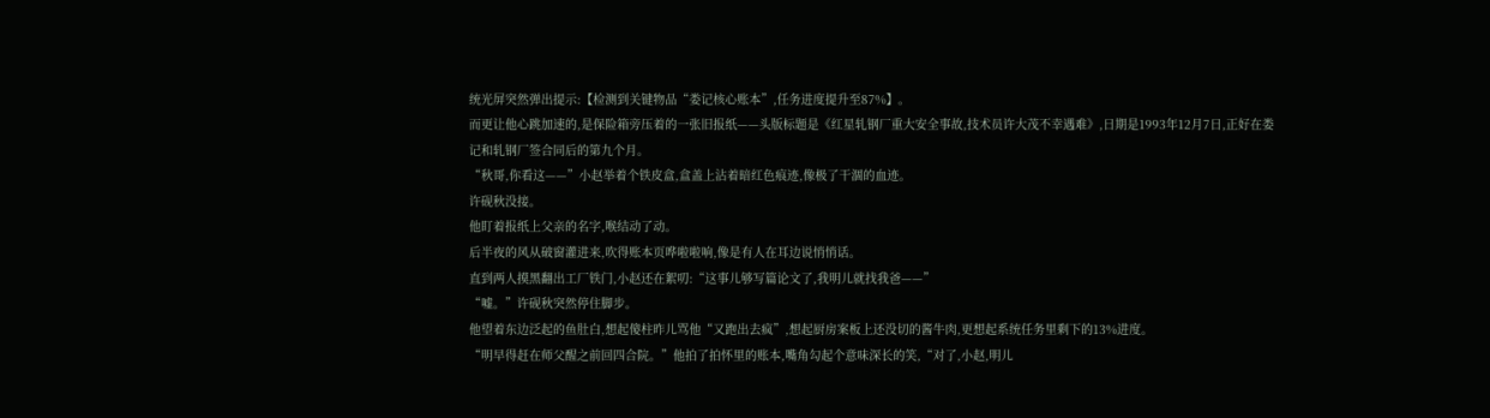统光屏突然弹出提示:【检测到关键物品“娄记核心账本”,任务进度提升至87%】。
而更让他心跳加速的,是保险箱旁压着的一张旧报纸——头版标题是《红星轧钢厂重大安全事故,技术员许大茂不幸遇难》,日期是1993年12月7日,正好在娄记和轧钢厂签合同后的第九个月。
“秋哥,你看这——”小赵举着个铁皮盒,盒盖上沾着暗红色痕迹,像极了干涸的血迹。
许砚秋没接。
他盯着报纸上父亲的名字,喉结动了动。
后半夜的风从破窗灌进来,吹得账本页哗啦啦响,像是有人在耳边说悄悄话。
直到两人摸黑翻出工厂铁门,小赵还在絮叨:“这事儿够写篇论文了,我明儿就找我爸——”
“嘘。”许砚秋突然停住脚步。
他望着东边泛起的鱼肚白,想起傻柱昨儿骂他“又跑出去疯”,想起厨房案板上还没切的酱牛肉,更想起系统任务里剩下的13%进度。
“明早得赶在师父醒之前回四合院。”他拍了拍怀里的账本,嘴角勾起个意味深长的笑,“对了,小赵,明儿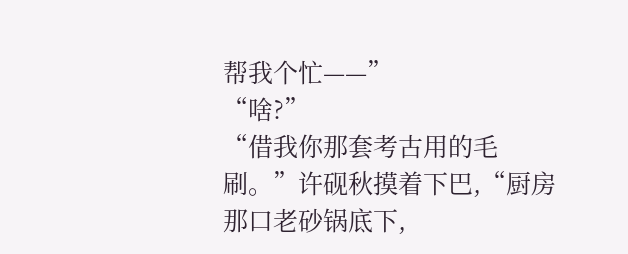帮我个忙——”
“啥?”
“借我你那套考古用的毛刷。”许砚秋摸着下巴,“厨房那口老砂锅底下,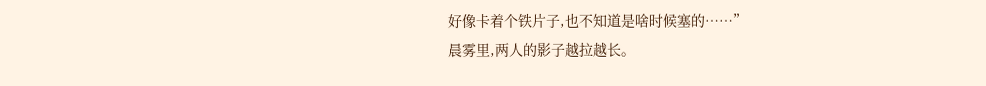好像卡着个铁片子,也不知道是啥时候塞的……”
晨雾里,两人的影子越拉越长。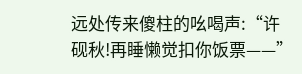远处传来傻柱的吆喝声:“许砚秋!再睡懒觉扣你饭票——”